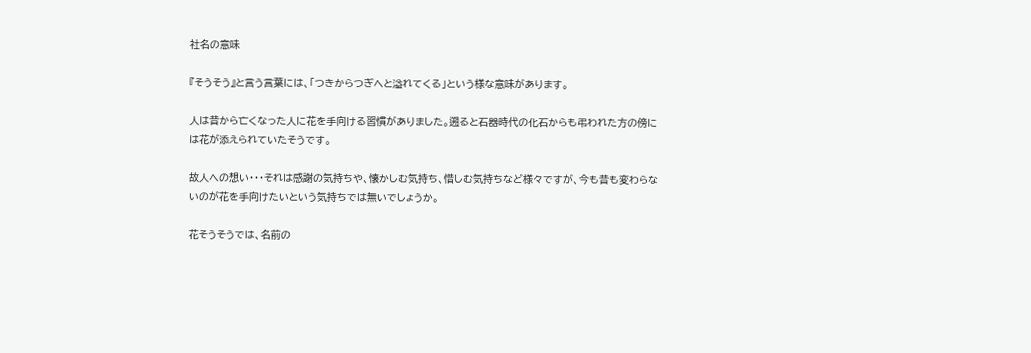社名の意味

『そうそう』と言う言葉には、「つきからつぎへと溢れてくる」という様な意味があります。

人は昔から亡くなった人に花を手向ける習慣がありました。遡ると石器時代の化石からも弔われた方の傍には花が添えられていたそうです。

故人への想い・・・それは感謝の気持ちや、懐かしむ気持ち、惜しむ気持ちなど様々ですが、今も昔も変わらないのが花を手向けたいという気持ちでは無いでしょうか。

花そうそうでは、名前の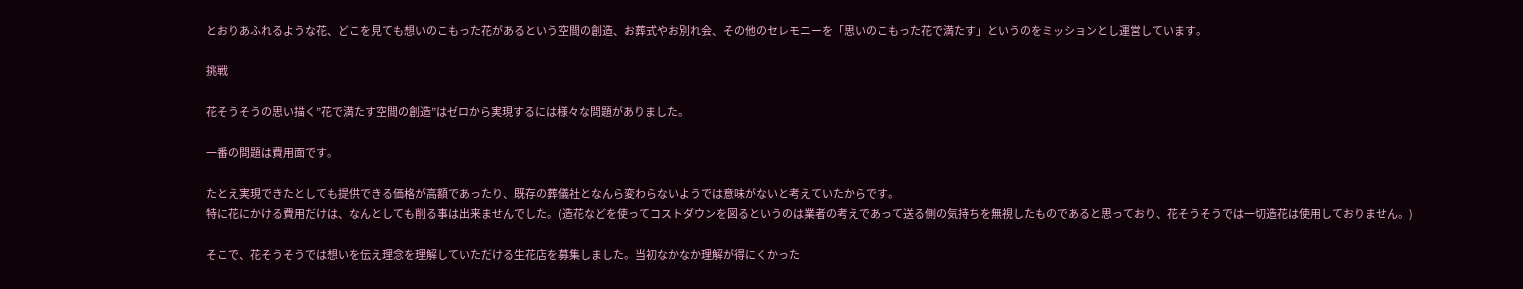とおりあふれるような花、どこを見ても想いのこもった花があるという空間の創造、お葬式やお別れ会、その他のセレモニーを「思いのこもった花で満たす」というのをミッションとし運営しています。

挑戦

花そうそうの思い描く”花で満たす空間の創造”はゼロから実現するには様々な問題がありました。

一番の問題は費用面です。

たとえ実現できたとしても提供できる価格が高額であったり、既存の葬儀社となんら変わらないようでは意味がないと考えていたからです。
特に花にかける費用だけは、なんとしても削る事は出来ませんでした。(造花などを使ってコストダウンを図るというのは業者の考えであって送る側の気持ちを無視したものであると思っており、花そうそうでは一切造花は使用しておりません。)

そこで、花そうそうでは想いを伝え理念を理解していただける生花店を募集しました。当初なかなか理解が得にくかった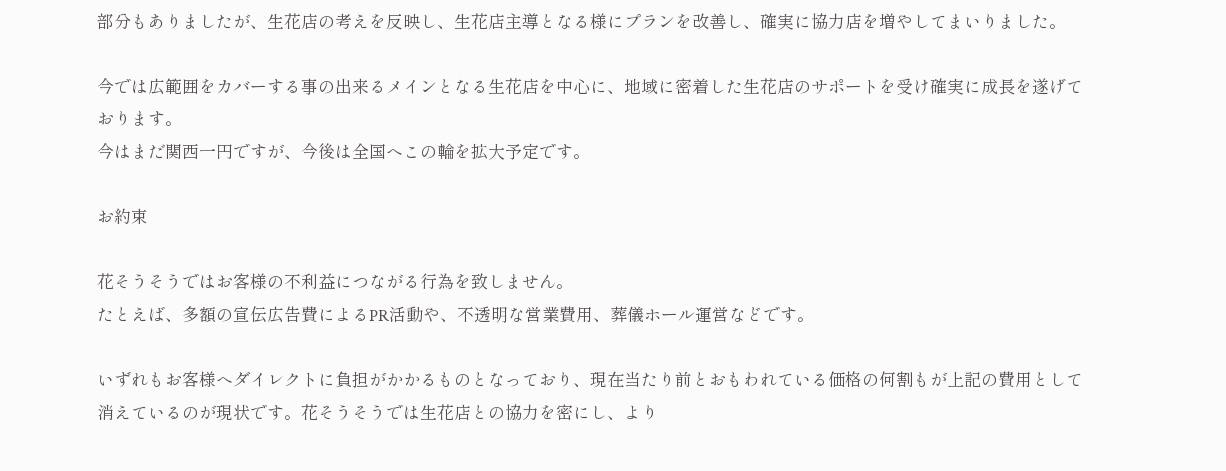部分もありましたが、生花店の考えを反映し、生花店主導となる様にプランを改善し、確実に協力店を増やしてまいりました。

今では広範囲をカバーする事の出来るメインとなる生花店を中心に、地域に密着した生花店のサポートを受け確実に成長を遂げております。
今はまだ関西一円ですが、今後は全国へこの輪を拡大予定です。

お約束

花そうそうではお客様の不利益につながる行為を致しません。
たとえば、多額の宣伝広告費によるPR活動や、不透明な営業費用、葬儀ホール運営などです。

いずれもお客様へダイレクトに負担がかかるものとなっており、現在当たり前とおもわれている価格の何割もが上記の費用として消えているのが現状です。花そうそうでは生花店との協力を密にし、より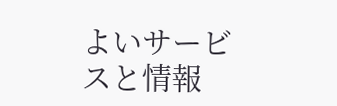よいサービスと情報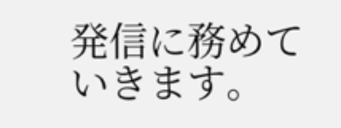発信に務めていきます。